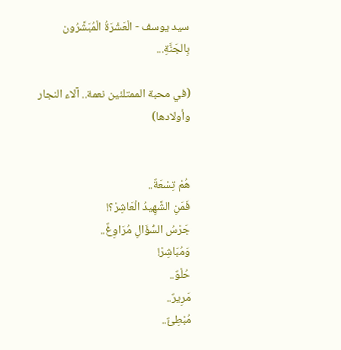سيد يوسف - الْعَشْرَةُ الْمُبَشَّرُون بِالجَنَّةِ...

(في محبة الممتلئين نعمة.. آلاء النجار وأولادها)


هُمْ تِسْعَةٌ..
فَمَنِ الشَّهِيدُ الْعَاشِرْ؟!
جَرْسُ السُّؤَالِ مُرَاوِغٌ..
وَمُبَاشِرْ!
حُلْوٌ..
مَرِيرٌ..
مُبْطِئٌ..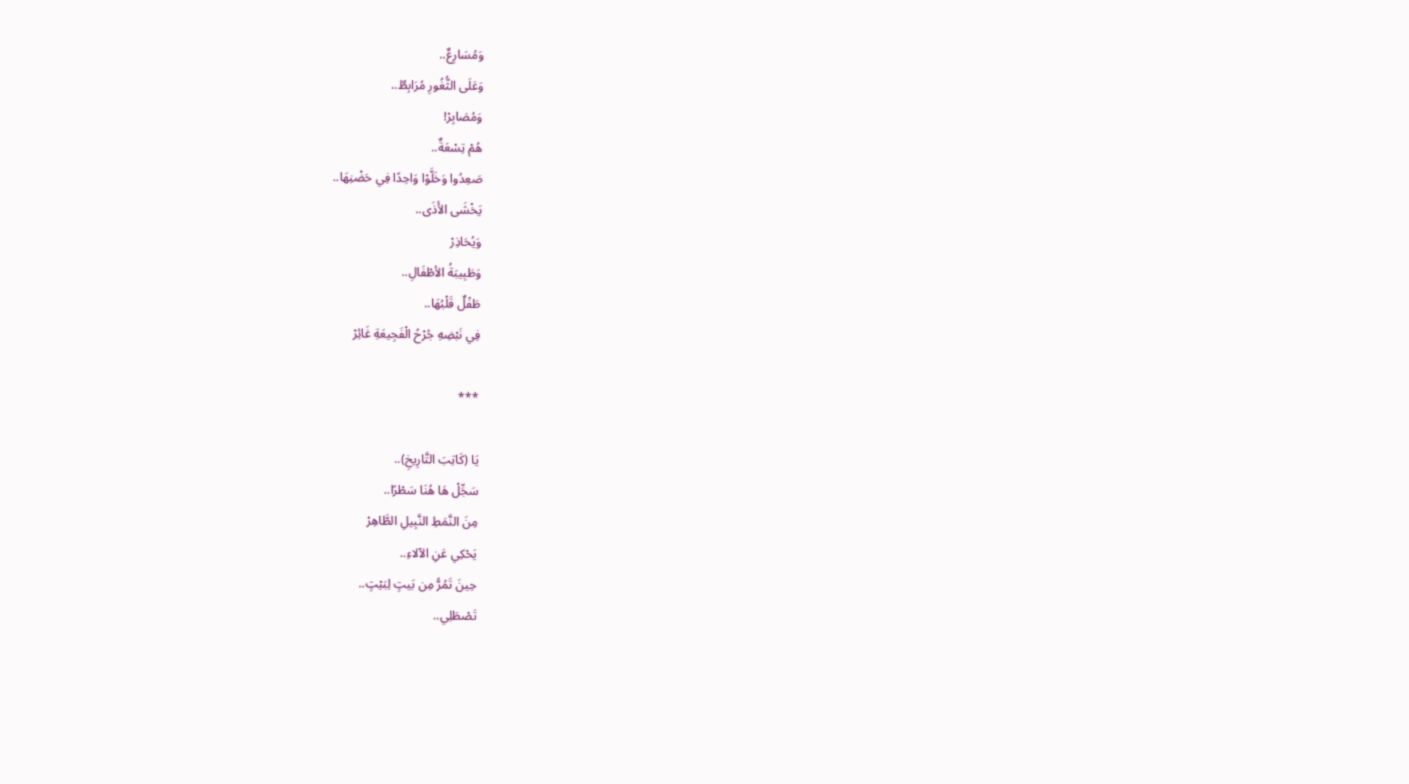وَمُسَارِعٌ..
وَعَلَى الثُّغُورِ مُرَابِطٌ..
وَمُصَابِرْ!
هُمْ تِسْعَةٌ..
صَعِدُوا وَخَلَّوْا وَاحِدًا فِي حَضْنِهَا..
يَخْشَى الأَذَى..
وَيُحَاذِرْ
وَطَبِيبَةُ الأطْفَالِ..
طَفْلٌ قَلْبُهَا..
فِي نَبْضِهِ جُرْحُ الْفَجِيعَةِ غَائِرْ

***

يَا (كَاتِبَ التَّارِيخِ)..
سَجِّلْ هَا هُنَا سَطْرًا..
مِنَ النَّمَطِ النَّبِيلِ الطَّاهِرْ
يَحْكِي عَنِ الآلاءِ..
حِينَ تَمُرُّ مِن بَيتٍ لِبَيْتٍ..
تَصْطَلِي..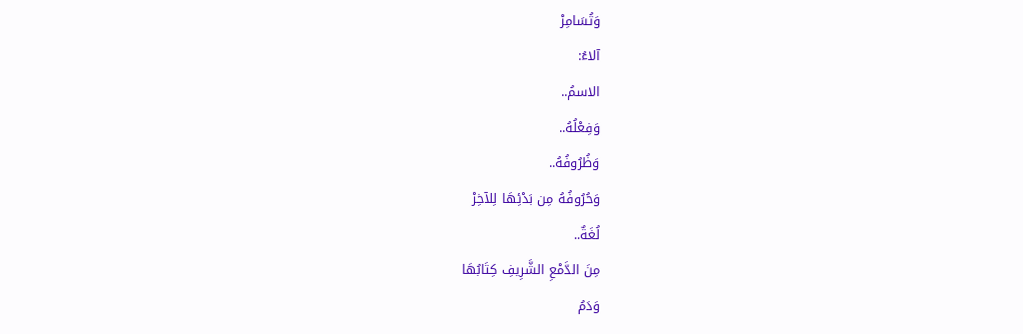وَتُسَامِرْ
آلاءُ:
الاسمُ..
وَفِعْلُهُ..
وَظُرُوفُهُ..
وَحُرُوفُهُ مِن بَدْئِهَا لِلآخِرْ
لُغَةٌ..
مِنَ الدَّمْعِ الشَّرِيفِ كِتَابُهَا
وَدَمُ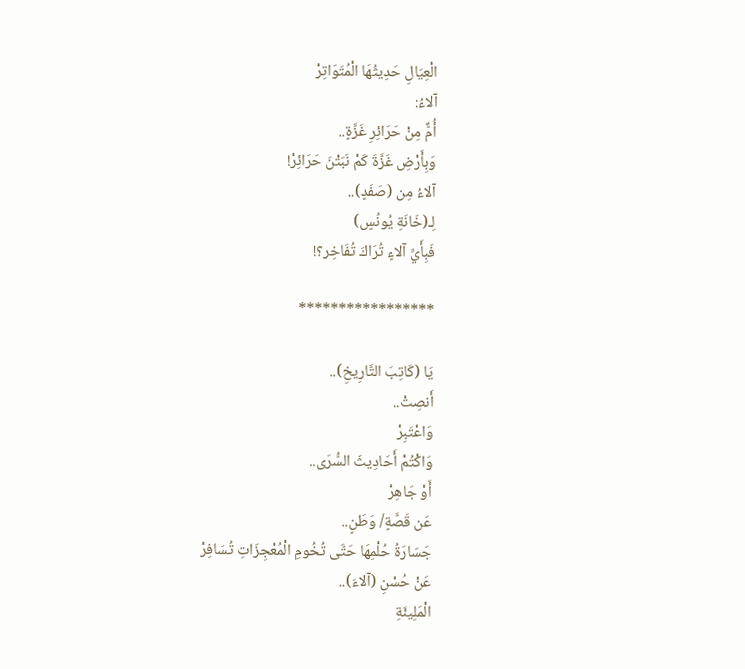الْعِيَالِ حَدِيثُهَا الْمُتَوَاتِرْ
آلاءُ:
أُمٌّ مِنْ حَرَائِرِ غَزَّةٍ..
وَبِأَرْضِ غَزَّةَ كَمْ نَبَتْنَ حَرَائِرْ!
آلاءُ مِن (صَفَدٍ)..
لِـ(خَانَةِ يُونُسٍ)
فَبِأَيِّ آلاءٍ تُرَاكَ تُفَاخِر؟!

*****************

يَا (كَاتِبَ التَّارِيخِ)..
أَنصِتْ..
وَاعْتَبِرْ
وَاكْتُمْ أَحَادِيثَ السُّرَى..
أَوْ جَاهِرْ
عَن قَصَّةٍ/ وَطَنٍ..
جَسَارَةُ حُلْمِهَا حَتَّى تُخُومِ الْمُعْجِزَاتِ تُسَافِرْ
عَنْ حُسْنِ (آلاءَ)..
الْمَلِيئَةِ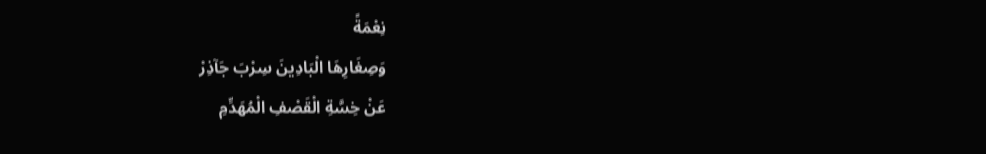نِعْمَةً
وَصِغَارِهَا الْبَادِينَ سِرْبَ جَآذِرْ
عَنْ خِسَّةِ الْقَصْفِ الْمُهَدِّمِ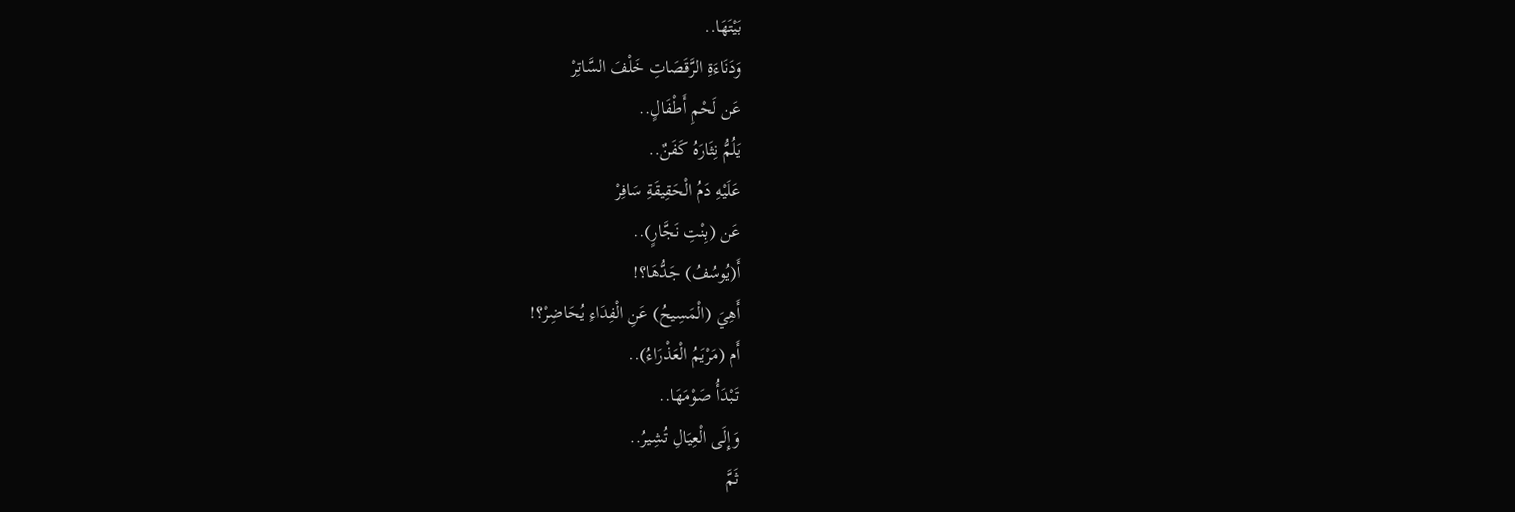بَيْتَهَا..
وَدَنَاءَةِ الرَّقَصَاتِ خَلْفَ السَّاتِرْ
عَن لَحْمِ أَطْفَالٍ..
يَلُمُّ نِثَارَهُ كَفَنٌ..
عَلَيْهِ دَمُ الْحَقِيقَةِ سَافِرْ
عَن (بِنْتِ نَجَّارٍ)..
أَ(يُوسُفُ) جَدُّهَا؟!
أَهِيَ (الْمَسِيحُ) عَنِ الْفِدَاءِ يُحَاضِرْ؟!
أَم (مَرْيَمُ الْعَذْرَاءُ)..
تَبْدَأُ صَوْمَهَا..
وَإِلَى الْعِيَالِ تُشِيرُ..
ثَمَّ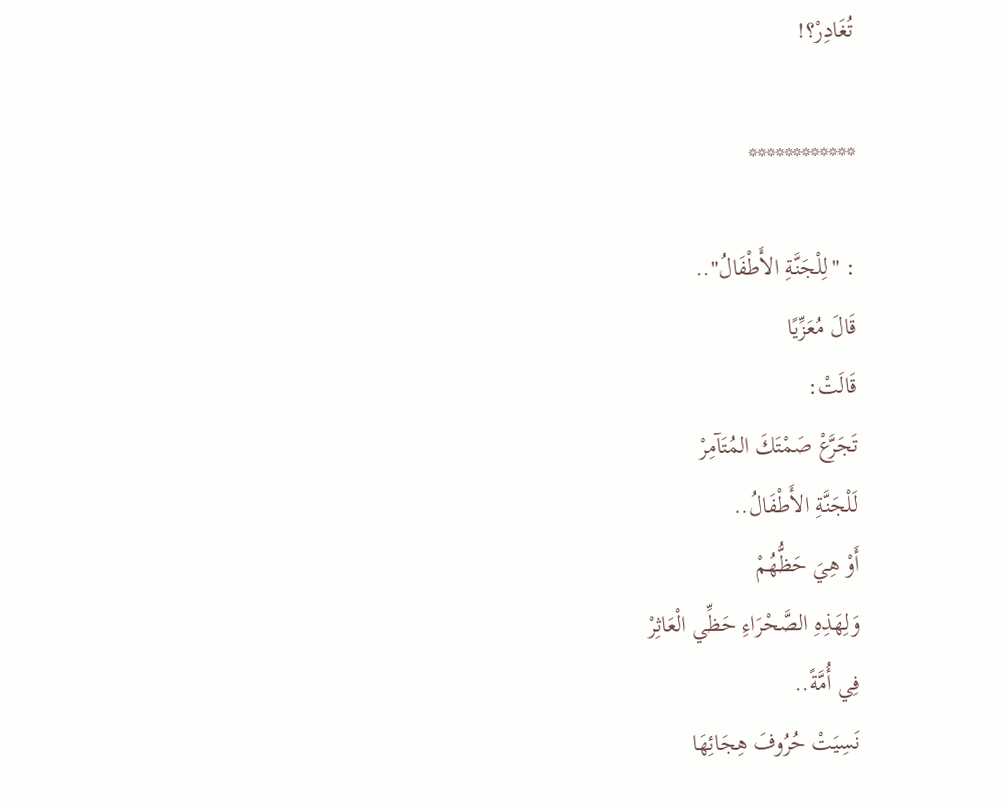تُغَادِرْ؟!

************

: "لِلْجَنَّةِ الأَطْفَالُ"..
قَالَ مُعَزِّيًا
قَالَتْ:
تَجَرَّعْ صَمْتَكَ المُتَآمِرْ
لَلْجَنَّةِ الأَطْفَالُ..
أَوْ هِيَ حَظُّهُمْ
وَلِهَذِهِ الصَّحْرَاءِ حَظِّي الْعَاثِرْ
فِي أُمَّةً..
نَسِيَتْ حُرُوفَ هِجَائِهَا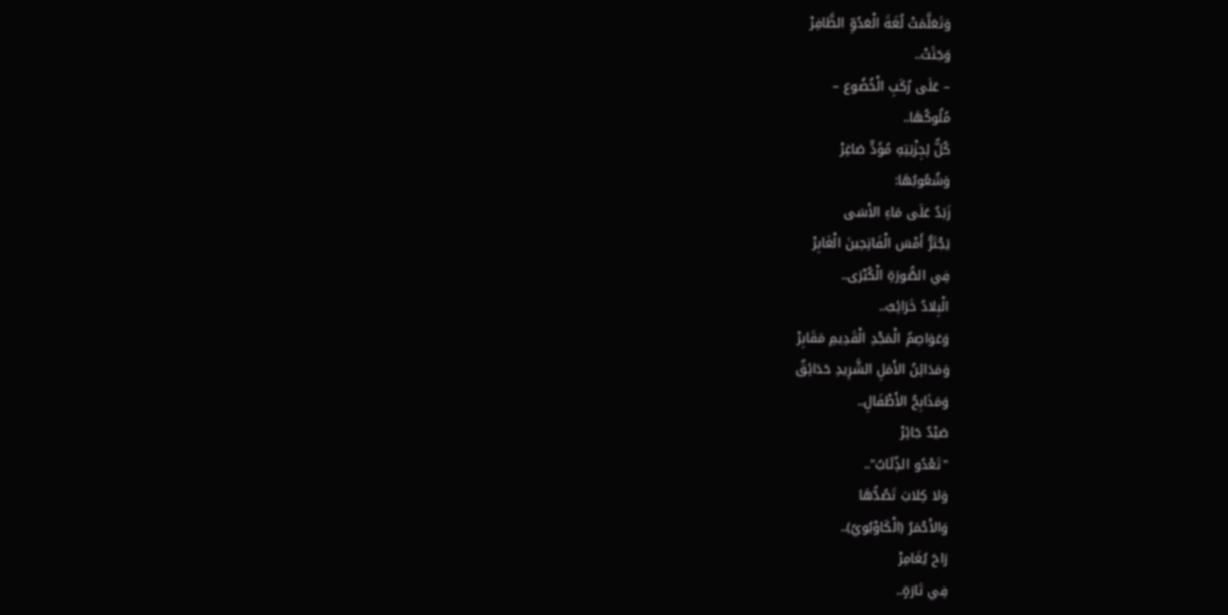وَتَعَلَّمَتْ لُغَةَ الْعَدُوِّ الظَّافِرْ
وَجَثَتْ..
– عَلَى رُكَبِ الْخُضُوع –
مُلُوكُهَا..
كُلٌّ لِجِزْيَتِهِ مُؤَدٍّ صَاغِرْ
وَشُعُوبُهَا:
زَبَدٌ عَلَى مَاءِ الأَسَى
يَجْتَرُّ أَمْسَ الْفَاتِحِينَ الْغَابِرْ
فِي الصُّورَةِ الْكُبْرَى..
الْبِلادُ خَرَائِبٌ..
وَعَوَاصِمُ الْمَجْدِ الْقَدِيمِ مَقَابِرْ
وَمَدَائِنُ الأَمَلِ الشَّرِيدِ حَدَائِقٌ
وَمَذَابِحُ الأَطْفَالِ..
صَيْدٌ جَائِرْ
"تَعْدُو الذِّئَابُ"..
وَلا كِلابَ تَصُدُّهَا
وَالأَحْمَرُ (الْكَاوْبُويُ)..
رَاحَ يُغَامِرْ
فِي تَارَةٍ..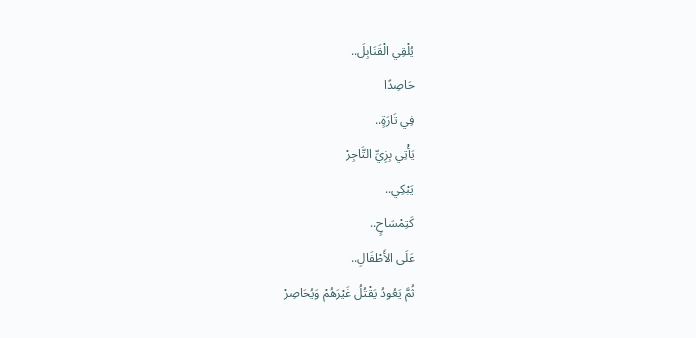يُلْقِي الْقَنَابِلَ..
حَاصِدًا
فِي تَارَةٍ..
يَأْتِي بِزِيِّ التَّاجِرْ
يَبْكِي..
كَتِمْسَاحٍ..
عَلَى الأَطْفَالِ..
ثُمَّ يَعُودُ يَقْتُلُ غَيْرَهُمْ وَيُحَاصِرْ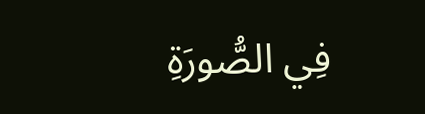فِي الصُّورَةِ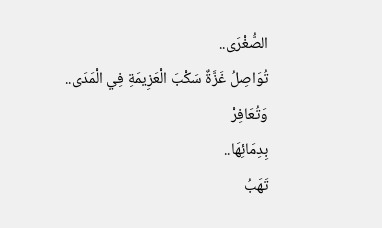الصُّغْرَى..
تُوَاصِلُ غَزَّةٌ سَكْبَ الْعَزِيمَةِ فِي الْمَدَى..
وَتُعَافِرْ
بِدِمَائِهَا..
تَهَبُ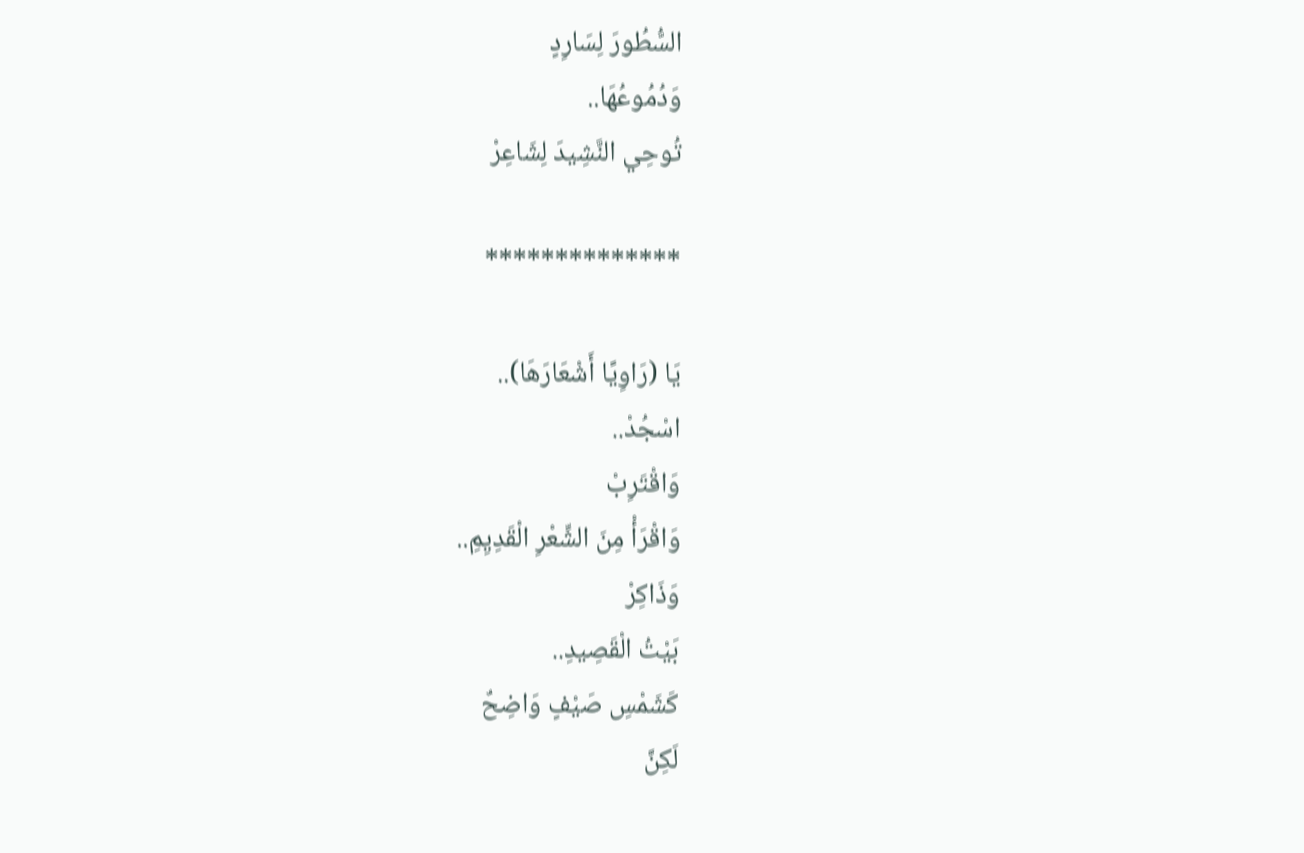السُّطُورَ لِسَارِدٍ
وَدُمُوعُهَا..
تُوحِي النَّشِيدَ لِشَاعِرْ

**************

يَا (رَاوِيًا أَشْعَارَهَا)..
اسْجُدْ..
وَاقْتَرِبْ
وَاقْرَأْ مِنَ الشِّعْرِ الْقَدِيِمِ..
وَذَاكِرْ
بَيْتُ الْقَصِيدِ..
كَشَمْسِ صَيْفٍ وَاضِحٌ
لَكِنَّ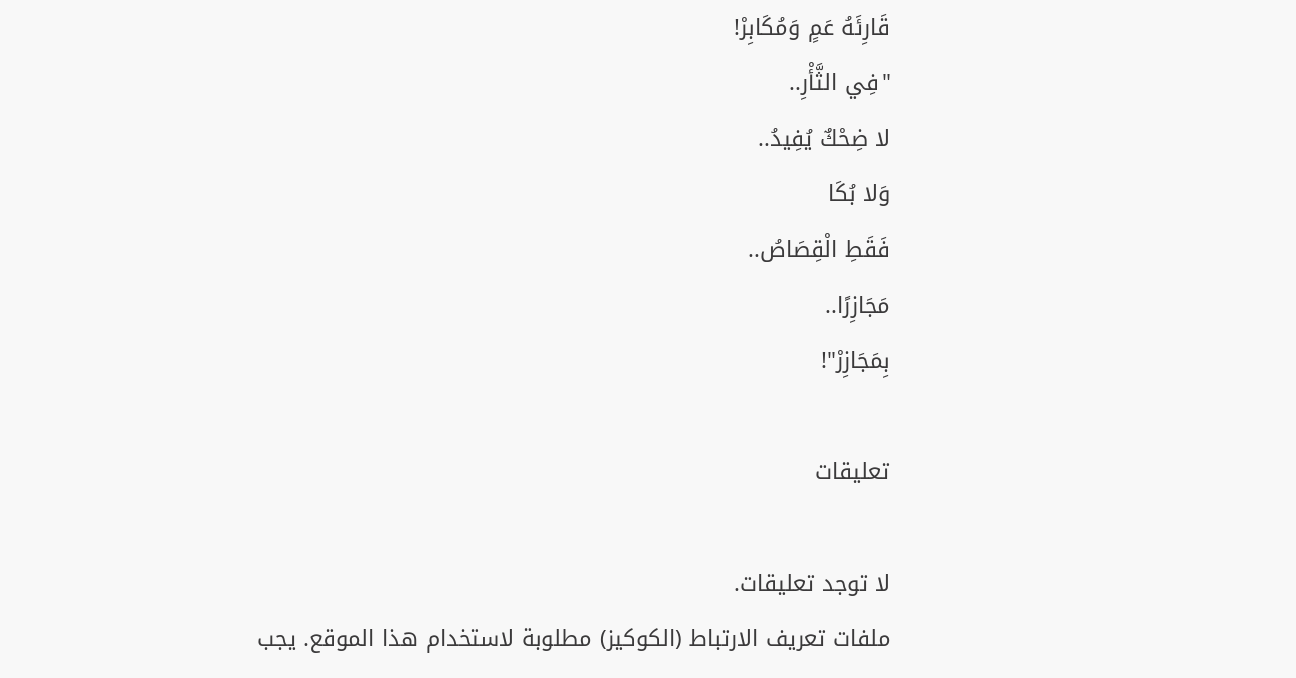قَارِئَهُ عَمٍ وَمُكَابِرْ!
"فِي الثَّأْرِ..
لا ضِحْكٌ يُفِيدُ..
وَلا بُكَا
فَقَطِ الْقِصَاصُ..
مَجَازِرًا..
بِمَجَازِرْ"!

تعليقات

لا توجد تعليقات.
ملفات تعريف الارتباط (الكوكيز) مطلوبة لاستخدام هذا الموقع. يجب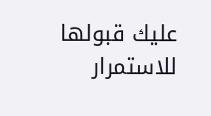عليك قبولها للاستمرار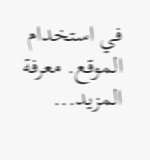في استخدام الموقع. معرفة المزيد...